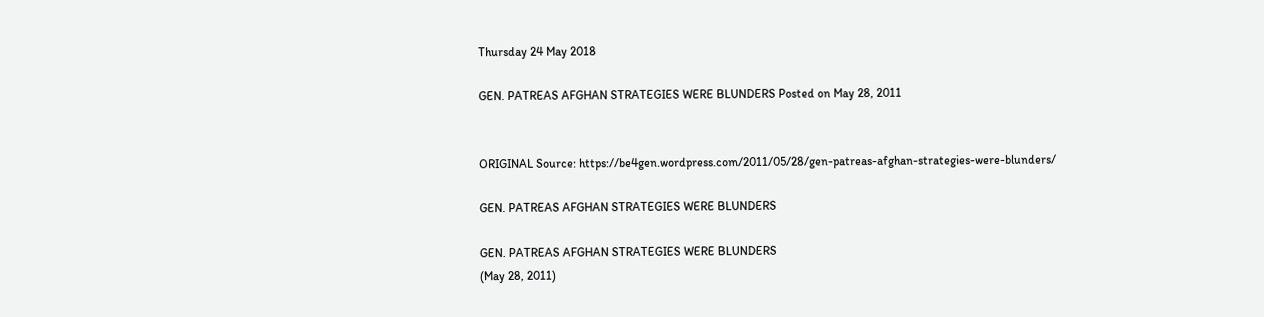Thursday 24 May 2018

GEN. PATREAS AFGHAN STRATEGIES WERE BLUNDERS Posted on May 28, 2011


ORIGINAL Source: https://be4gen.wordpress.com/2011/05/28/gen-patreas-afghan-strategies-were-blunders/

GEN. PATREAS AFGHAN STRATEGIES WERE BLUNDERS

GEN. PATREAS AFGHAN STRATEGIES WERE BLUNDERS
(May 28, 2011)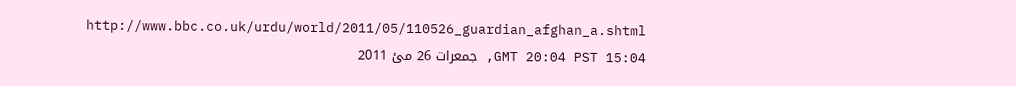http://www.bbc.co.uk/urdu/world/2011/05/110526_guardian_afghan_a.shtml
15:04 GMT 20:04 PST, جمعرات 26 مئ 2011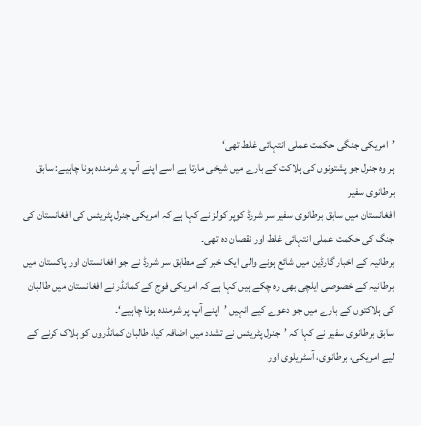’امریکی جنگی حکمت عملی انتہائی غلط تھی‘
ہر وہ جنرل جو پشتونوں کی ہلاکت کے بارے میں شیخی مارتا ہے اسے اپنے آپ پر شرمندہ ہونا چاہیے: سابق برطانوی سفیر
افغانستان میں سابق برطانوی سفیر سر شررڈ کوپر کولز نے کہا ہے کہ امریکی جنرل پٹریئس کی افغانستان کی جنگ کی حکمت عملی انتہائی غلط اور نقصان دہ تھی۔
برطانیہ کے اخبار گارڈین میں شائع ہونے والی ایک خبر کے مطابق سر شررڈ نے جو افغانستان اور پاکستان میں برطانیہ کے خصوصی ایلچی بھی رہ چکے ہیں کہا ہے کہ امریکی فوج کے کمانڈر نے افغانستان میں طالبان کی ہلاکتوں کے بارے میں جو دعوے کیے انہیں ’اپنے آپ پر شرمندہ ہونا چاہیے‘۔
سابق برطانوی سفیر نے کہا کہ ’جنرل پٹریئس نے تشدد میں اضافہ کیا، طالبان کمانڈروں کو ہلاک کرنے کے لیے امریکی، برطانوی، آسٹریلوی اور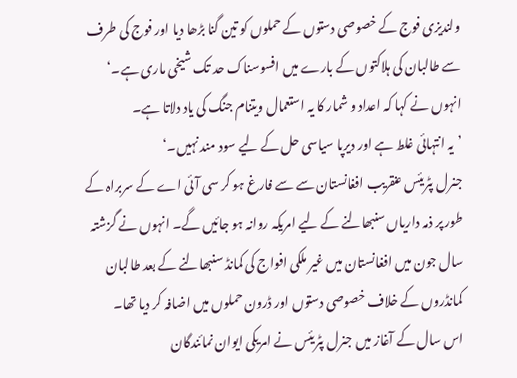ولندیزی فوج کے خصوصی دستوں کے حملوں کو تین گنا بڑھا دیا اور فوج کی طرف سے طالبان کی ہلاکتوں کے بارے میں افسوسناک حد تک شیخی ماری ہے۔‘ انہوں نے کہا کہ اعداد و شمار کا یہ استعمال ویتنام جنگ کی یاد دلاتا ہے۔
’یہ انتہائی غلط ہے اور دیرپا سیاسی حل کے لیے سود مند نہیں۔‘
جنرل پٹریئس عنقریب افغانستان سے سے فارغ ہو کر سی آئی اے کے سربراہ کے طور پر ذمہ داریاں سنبھالنے کے لیے امریکہ روانہ ہو جائیں گے۔ انہوں نے گزشتہ سال جون میں افغانستان میں غیر ملکی افواج کی کمانڈ سنبھالنے کے بعد طالبان کمانڈروں کے خلاف خصوصی دستوں اور ڈرون حملوں میں اضافہ کر دیا تھا۔
اس سال کے آغاز میں جنرل پٹریئس نے امریکی ایوان نمائندگان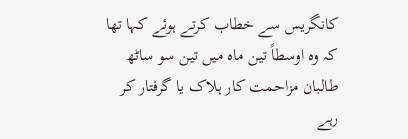کانگریس سے خطاب کرتے ہوئے کہا تھا کہ وہ اوسطاً تین ماہ میں تین سو ساٹھ طالبان مزاحمت کار ہلاک یا گرفتار کر رہے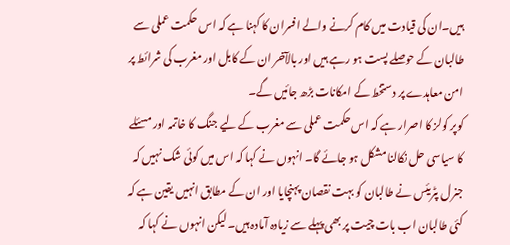ہیں۔ان کی قیادت میں کام کرنے والے افسران کا کہنا ہے کہ اس حکمت عملی سے طالبان کے حوصلے پست ہو رہے ہیں اور بالآخر ان کے کابل اور مغرب کی شرائط پر امن معاہدے پر دستخط کے امکانات بڑھ جائیں گے۔
کوپر کولز کا اصرار ہے کہ اس حکمت عملی سے مغرب کے لیے جنگ کا خاتمہ اور مسئلے کا سیاسی حل نکالنا مشکل ہو جائے گا۔ انہوں نے کہا کہ اس میں کوئی شک نہیں کہ جنرل پٹریئس نے طالبان کو بہت نقصان پہنچایا اور ان کے مطابق انہیں یقین ہے کہ کئی طالبان اب بات چیت پر بھی پہلے سے زیادہ آمادہ ہیں۔ لیکن انہوں نے کہا کہ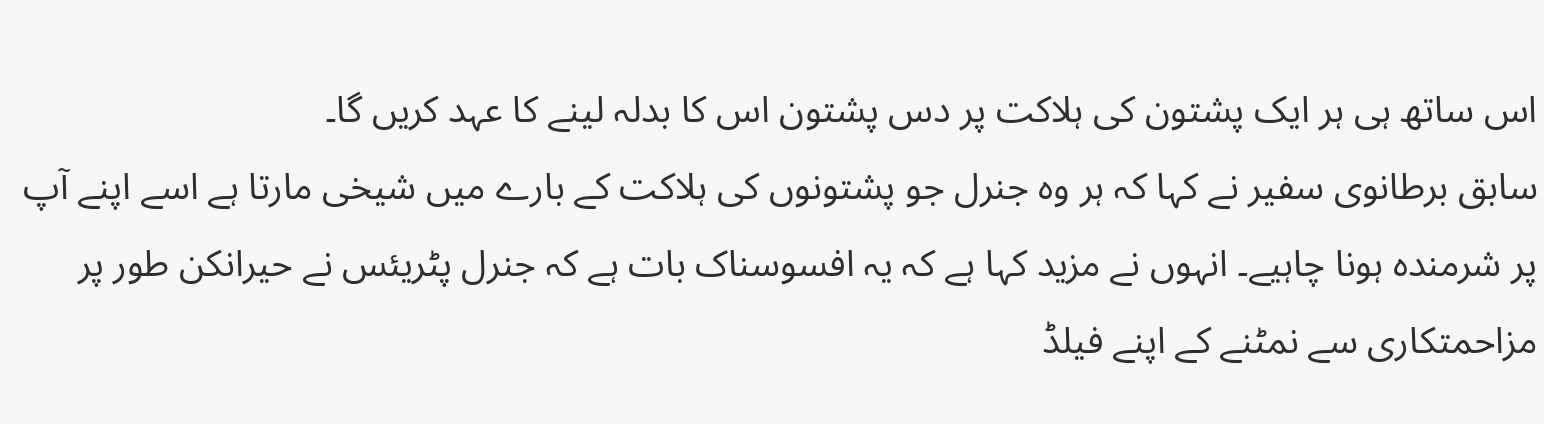اس ساتھ ہی ہر ایک پشتون کی ہلاکت پر دس پشتون اس کا بدلہ لینے کا عہد کریں گا۔
سابق برطانوی سفیر نے کہا کہ ہر وہ جنرل جو پشتونوں کی ہلاکت کے بارے میں شیخی مارتا ہے اسے اپنے آپ پر شرمندہ ہونا چاہیے۔ انہوں نے مزید کہا ہے کہ یہ افسوسناک بات ہے کہ جنرل پٹریئس نے حیرانکن طور پر مزاحمتکاری سے نمٹنے کے اپنے فیلڈ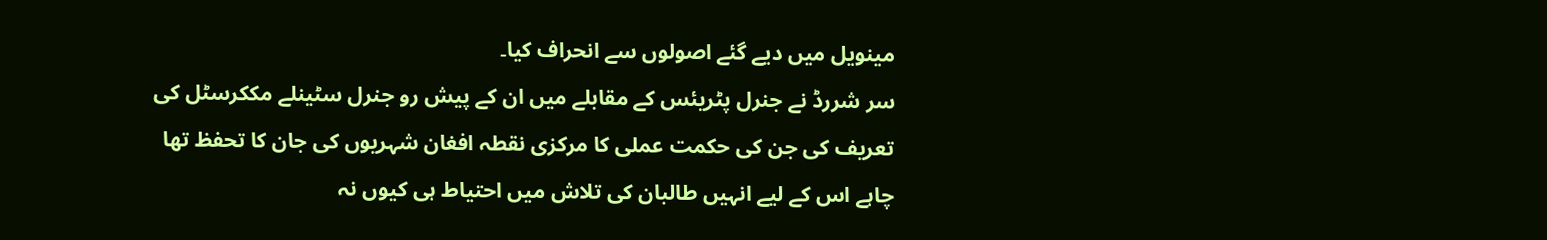مینویل میں دیے گئے اصولوں سے انحراف کیا۔
سر شررڈ نے جنرل پٹریئس کے مقابلے میں ان کے پیش رو جنرل سٹینلے مککرسٹل کی تعریف کی جن کی حکمت عملی کا مرکزی نقطہ افغان شہریوں کی جان کا تحفظ تھا چاہے اس کے لیے انہیں طالبان کی تلاش میں احتیاط ہی کیوں نہ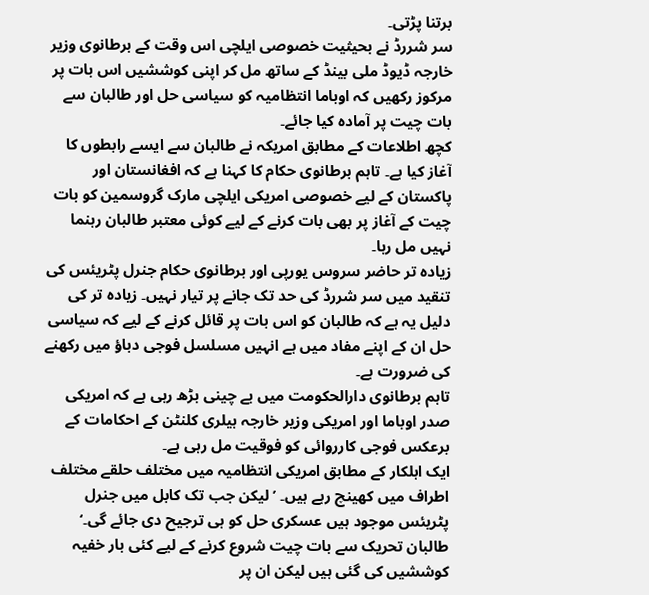برتنا پڑتی۔
سر شررڈ نے بحیثیت خصوصی ایلچی اس وقت کے برطانوی وزیر خارجہ ڈیوڈ ملی بینڈ کے ساتھ مل کر اپنی کوششیں اس بات پر مرکوز رکھیں کہ اوباما انتظامیہ کو سیاسی حل اور طالبان سے بات چیت پر آمادہ کیا جائے۔
کچھ اطلاعات کے مطابق امریکہ نے طالبان سے ایسے رابطوں کا آغاز کیا ہے۔ تاہم برطانوی حکام کا کہنا ہے کہ افغانستان اور پاکستان کے لیے خصوصی امریکی ایلچی مارک گروسمین کو بات چیت کے آغاز پر بھی بات کرنے کے لیے کوئی معتبر طالبان رہنما نہیں مل رہا۔
زیادہ تر حاضر سروس یورپی اور برطانوی حکام جنرل پٹریئس کی تنقید میں سر شررڈ کی حد تک جانے پر تیار نہیں۔ زیادہ تر کی دلیل یہ ہے کہ طالبان کو اس بات پر قائل کرنے کے لیے کہ سیاسی حل ان کے اپنے مفاد میں ہے انہیں مسلسل فوجی دباؤ میں رکھنے کی ضرورت ہے۔
تاہم برطانوی دارالحکومت میں بے چینی بڑھ رہی ہے کہ امریکی صدر اوباما اور امریکی وزیر خارجہ ہیلری کلنٹن کے احکامات کے برعکس فوجی کارروائی کو فوقیت مل رہی ہے۔
ایک اہلکار کے مطابق امریکی انتظامیہ میں مختلف حلقے مختلف اطراف میں کھینچ رہے ہیں۔ ’لیکن جب تک کابل میں جنرل پٹریئس موجود ہیں عسکری حل کو ہی ترجیح دی جائے گی۔‘
طالبان تحریک سے بات چیت شروع کرنے کے لیے کئی بار خفیہ کوششیں کی گئی ہیں لیکن ان پر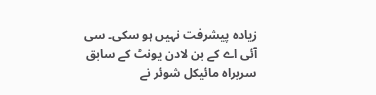زیادہ پیشرفت نہیں ہو سکی۔ سی آئی اے کے بن لادن یونٹ کے سابق سربراہ مائیکل شوئر نے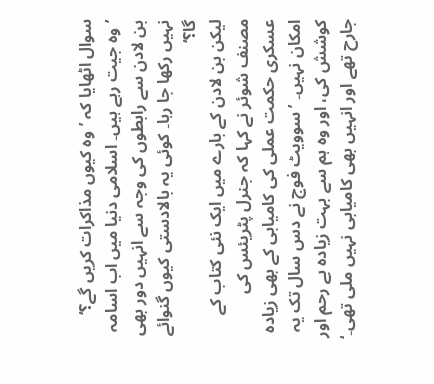سوال اٹھایا کہ ’وہ کیوں مذاکرات کریں گے؟‘ ’وہ جیت رہے ہیں۔ اسلامی دنیا میں اب اسامہ بن لادن سے رابطوں کی وجہ سے انہیں دور بھی نہیں رکھا جا رہا۔ کوئی یہ بالادستی کیوں گنوائے گا؟‘
لیکن بن لادن کے بارے میں ایک نئی کتاب کے مصنف شوئر نے کہا کہ جنرل پٹریئس کی عسکری حکمت عملی کی کامیابی کے بھی زیادہ امکان نہیں۔ ’سوویٹ فوج نے دس سال تک یہ کوشش کی، اور وہ ہم سے بہت زیادہ بے رحم اور جارح تھے اور انہیں بھی کامیابی نہیں ملی تھی۔‘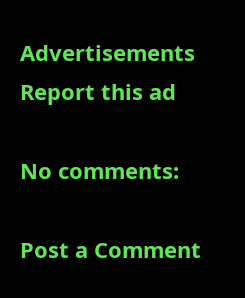Advertisements
Report this ad

No comments:

Post a Comment